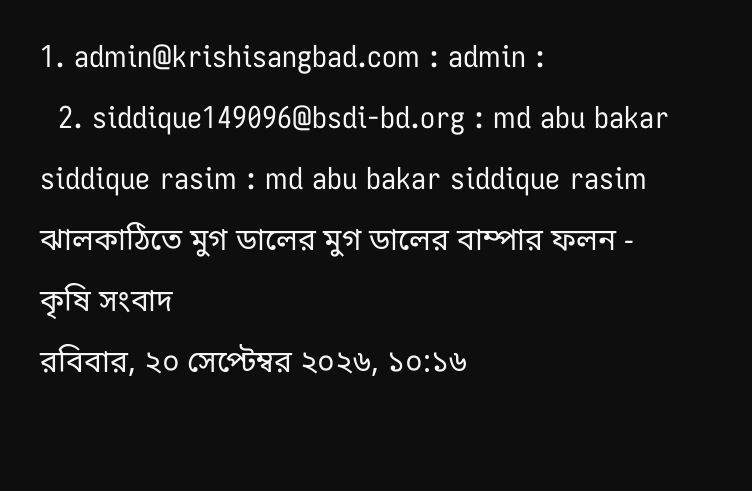1. admin@krishisangbad.com : admin :
  2. siddique149096@bsdi-bd.org : md abu bakar siddique rasim : md abu bakar siddique rasim
ঝালকাঠিতে মুগ ডালের মুগ ডালের বাম্পার ফলন - কৃষি সংবাদ
রবিবার, ২০ সেপ্টেম্বর ২০২৬, ১০:১৬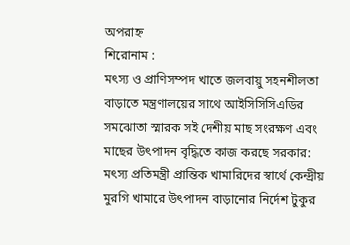অপরাহ্ন
শিরোনাম :
মৎস্য ও প্রাণিসম্পদ খাতে জলবায়ু সহনশীলতা বাড়াতে মন্ত্রণালয়ের সাথে আইসিসিসিএডির সমঝোতা স্মারক সই দেশীয় মাছ সংরক্ষণ এবং মাছের উৎপাদন বৃদ্ধিতে কাজ করছে সরকার: মৎস্য প্রতিমন্ত্রী প্রান্তিক খামারিদের স্বার্থে কেন্দ্রীয় মুরগি খামারে উৎপাদন বাড়ানোর নির্দেশ টুকুর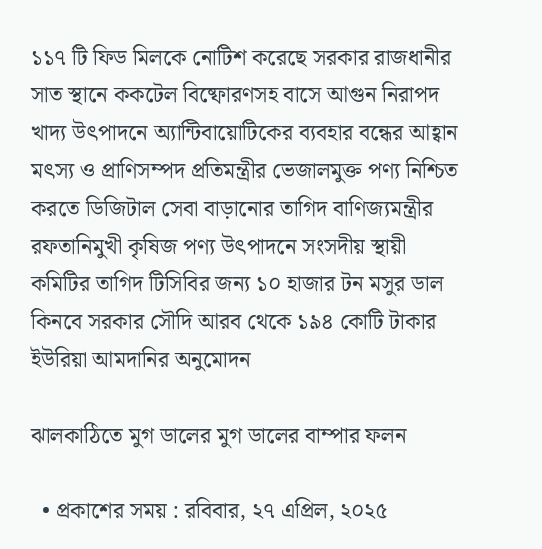১১৭ টি ফিড মিলকে নোটিশ করেছে সরকার রাজধানীর সাত স্থানে ককটেল বিষ্ফোরণসহ বাসে আগুন নিরাপদ খাদ্য উৎপাদনে অ্যান্টিবায়োটিকের ব্যবহার বন্ধের আহ্বান মৎস্য ও প্রাণিসম্পদ প্রতিমন্ত্রীর ভেজালমুক্ত পণ্য নিশ্চিত করতে ডিজিটাল সেবা বাড়ানোর তাগিদ বাণিজ্যমন্ত্রীর রফতানিমুখী কৃষিজ পণ্য উৎপাদনে সংসদীয় স্থায়ী কমিটির তাগিদ টিসিবির জন্য ১০ হাজার টন মসুর ডাল কিনবে সরকার সৌদি আরব থেকে ১৯৪ কোটি টাকার ইউরিয়া আমদানির অনুমোদন

ঝালকাঠিতে মুগ ডালের মুগ ডালের বাম্পার ফলন

  • প্রকাশের সময় : রবিবার, ২৭ এপ্রিল, ২০২৫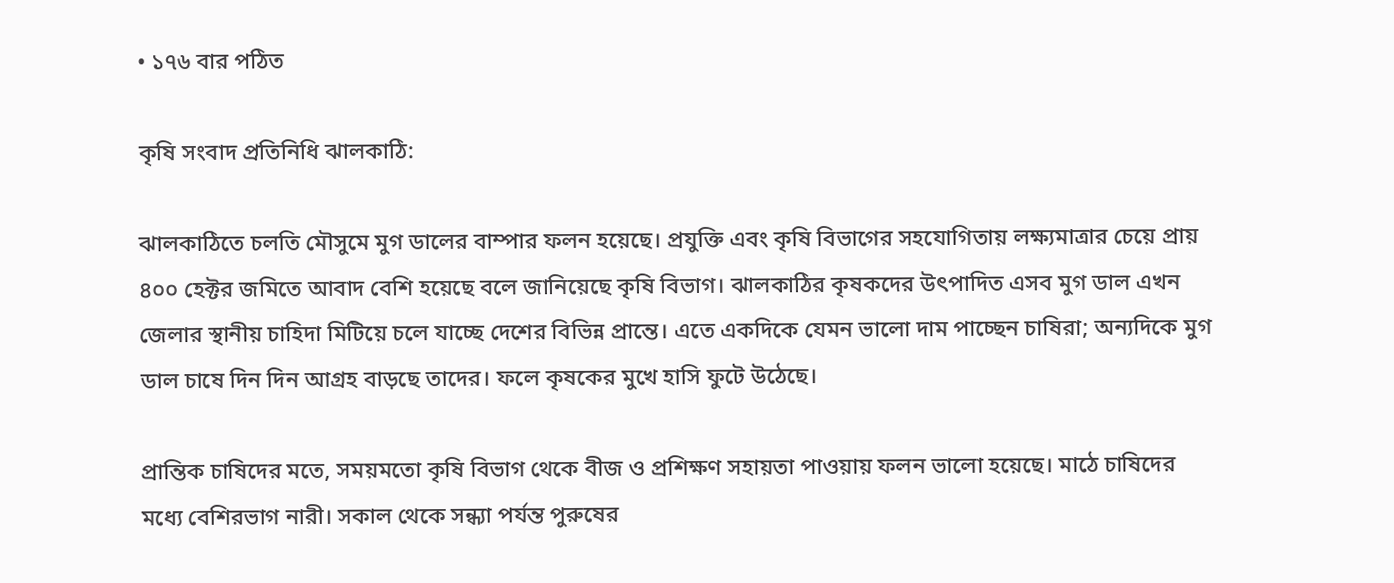• ১৭৬ বার পঠিত

কৃষি সংবাদ প্রতিনিধি ঝালকাঠি:

ঝালকাঠিতে চলতি মৌসুমে মুগ ডালের বাম্পার ফলন হয়েছে। প্রযুক্তি এবং কৃষি বিভাগের সহযোগিতায় লক্ষ্যমাত্রার চেয়ে প্রায় ৪০০ হেক্টর জমিতে আবাদ বেশি হয়েছে বলে জানিয়েছে কৃষি বিভাগ। ঝালকাঠির কৃষকদের উৎপাদিত এসব মুগ ডাল এখন জেলার স্থানীয় চাহিদা মিটিয়ে চলে যাচ্ছে দেশের বিভিন্ন প্রান্তে। এতে একদিকে যেমন ভালো দাম পাচ্ছেন চাষিরা; অন্যদিকে মুগ ডাল চাষে দিন দিন আগ্রহ বাড়ছে তাদের। ফলে কৃষকের মুখে হাসি ফুটে উঠেছে।

প্রান্তিক চাষিদের মতে, সময়মতো কৃষি বিভাগ থেকে বীজ ও প্রশিক্ষণ সহায়তা পাওয়ায় ফলন ভালো হয়েছে। মাঠে চাষিদের মধ্যে বেশিরভাগ নারী। সকাল থেকে সন্ধ্যা পর্যন্ত পুরুষের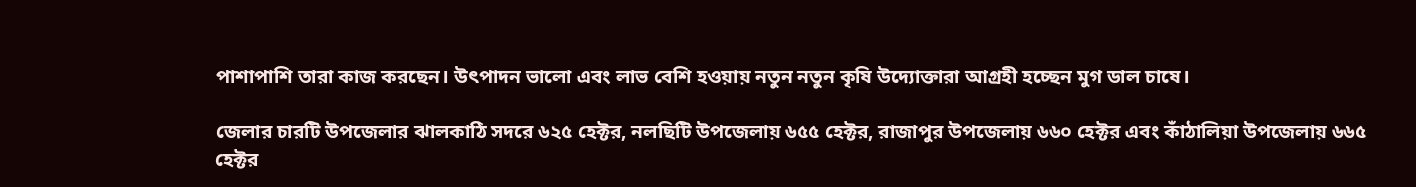পাশাপাশি তারা কাজ করছেন। উৎপাদন ভালো এবং লাভ বেশি হওয়ায় নতুন নতুন কৃষি উদ্যোক্তারা আগ্রহী হচ্ছেন মুগ ডাল চাষে।

জেলার চারটি উপজেলার ঝালকাঠি সদরে ৬২৫ হেক্টর, নলছিটি উপজেলায় ৬৫৫ হেক্টর, রাজাপুর উপজেলায় ৬৬০ হেক্টর এবং কাঁঠালিয়া উপজেলায় ৬৬৫ হেক্টর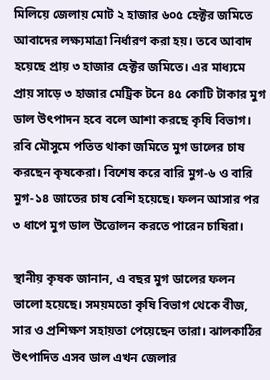মিলিয়ে জেলায় মোট ২ হাজার ৬০৫ হেক্টর জমিতে আবাদের লক্ষ্যমাত্রা নির্ধারণ করা হয়। তবে আবাদ হয়েছে প্রায় ৩ হাজার হেক্টর জমিতে। এর মাধ্যমে প্রায় সাড়ে ৩ হাজার মেট্রিক টনে ৪৫ কোটি টাকার মুগ ডাল উৎপাদন হবে বলে আশা করছে কৃষি বিভাগ। রবি মৌসুমে পতিত থাকা জমিতে মুগ ডালের চাষ করছেন কৃষকেরা। বিশেষ করে বারি মুগ-৬ ও বারি মুগ-১৪ জাতের চাষ বেশি হয়েছে। ফলন আসার পর ৩ ধাপে মুগ ডাল উত্তোলন করতে পারেন চাষিরা।

স্থানীয় কৃষক জানান, এ বছর মুগ ডালের ফলন ভালো হয়েছে। সময়মতো কৃষি বিভাগ থেকে বীজ, সার ও প্রশিক্ষণ সহায়তা পেয়েছেন তারা। ঝালকাঠির উৎপাদিত এসব ডাল এখন জেলার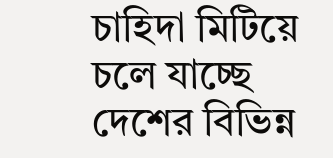চাহিদা মিটিয়ে চলে যাচ্ছে দেশের বিভিন্ন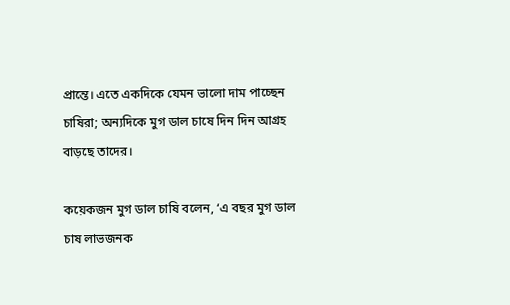প্রান্তে। এতে একদিকে যেমন ভালো দাম পাচ্ছেন চাষিরা; অন্যদিকে মুগ ডাল চাষে দিন দিন আগ্রহ বাড়ছে তাদের।

কয়েকজন মুগ ডাল চাষি বলেন, ‘এ বছর মুগ ডাল চাষ লাভজনক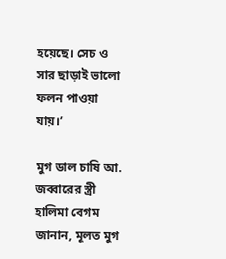হয়েছে। সেচ ও সার ছাড়াই ভালো ফলন পাওয়া যায়।’

মুগ ডাল চাষি আ. জব্বারের স্ত্রী হালিমা বেগম জানান, মূলত মুগ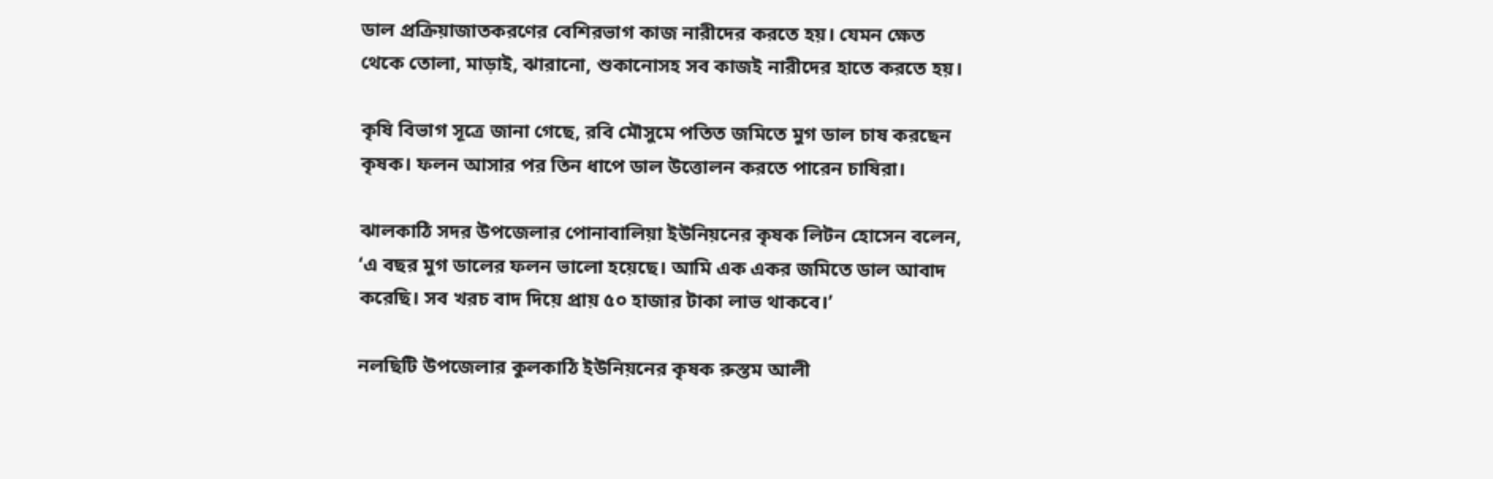ডাল প্রক্রিয়াজাতকরণের বেশিরভাগ কাজ নারীদের করতে হয়। যেমন ক্ষেত থেকে তোলা, মাড়াই, ঝারানো, শুকানোসহ সব কাজই নারীদের হাতে করতে হয়।

কৃষি বিভাগ সূত্রে জানা গেছে, রবি মৌসুমে পতিত জমিতে মুগ ডাল চাষ করছেন কৃষক। ফলন আসার পর তিন ধাপে ডাল উত্তোলন করতে পারেন চাষিরা।

ঝালকাঠি সদর উপজেলার পোনাবালিয়া ইউনিয়নের কৃষক লিটন হোসেন বলেন, ‘এ বছর মুগ ডালের ফলন ভালো হয়েছে। আমি এক একর জমিতে ডাল আবাদ করেছি। সব খরচ বাদ দিয়ে প্রায় ৫০ হাজার টাকা লাভ থাকবে।’

নলছিটি উপজেলার কুলকাঠি ইউনিয়নের কৃষক রুস্তম আলী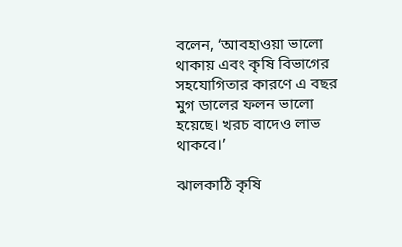বলেন, ‘আবহাওয়া ভালো থাকায় এবং কৃষি বিভাগের সহযোগিতার কারণে এ বছর মুগ ডালের ফলন ভালো হয়েছে। খরচ বাদেও লাভ থাকবে।’

ঝালকাঠি কৃষি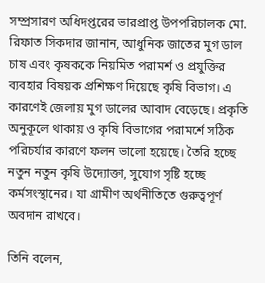সম্প্রসারণ অধিদপ্তরের ভারপ্রাপ্ত উপপরিচালক মো. রিফাত সিকদার জানান, আধুনিক জাতের মুগ ডাল চাষ এবং কৃষককে নিয়মিত পরামর্শ ও প্রযুক্তির ব্যবহার বিষয়ক প্রশিক্ষণ দিয়েছে কৃষি বিভাগ। এ কারণেই জেলায় মুগ ডালের আবাদ বেড়েছে। প্রকৃতি অনুকূলে থাকায় ও কৃষি বিভাগের পরামর্শে সঠিক পরিচর্যার কারণে ফলন ভালো হয়েছে। তৈরি হচ্ছে নতুন নতুন কৃষি উদ্যোক্তা, সুযোগ সৃষ্টি হচ্ছে কর্মসংস্থানের। যা গ্রামীণ অর্থনীতিতে গুরুত্বপূর্ণ অবদান রাখবে।

তিনি বলেন,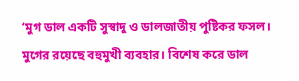‘মুগ ডাল একটি সুস্বাদু ও ডালজাতীয় পুষ্টিকর ফসল। মুগের রয়েছে বহুমুখী ব্যবহার। বিশেষ করে ডাল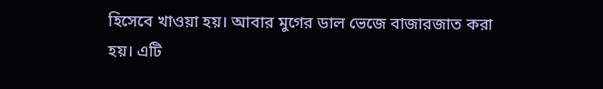হিসেবে খাওয়া হয়। আবার মুগের ডাল ভেজে বাজারজাত করা হয়। এটি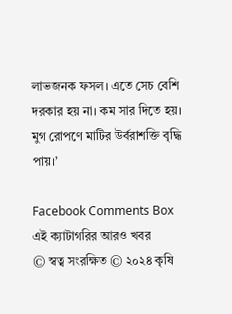লাভজনক ফসল। এতে সেচ বেশি দরকার হয় না। কম সার দিতে হয়। মুগ রোপণে মাটির উর্বরাশক্তি বৃদ্ধি পায়।’

Facebook Comments Box
এই ক্যাটাগরির আরও খবর
© স্বত্ব সংরক্ষিত © ২০২৪ কৃষি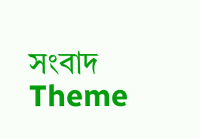সংবাদ
Theme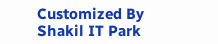Customized By Shakil IT Park